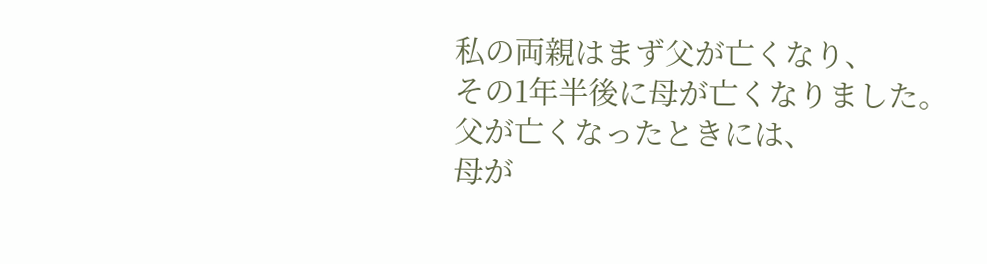私の両親はまず父が亡くなり、
その1年半後に母が亡くなりました。
父が亡くなったときには、
母が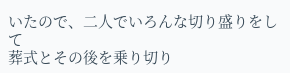いたので、二人でいろんな切り盛りをして
葬式とその後を乗り切り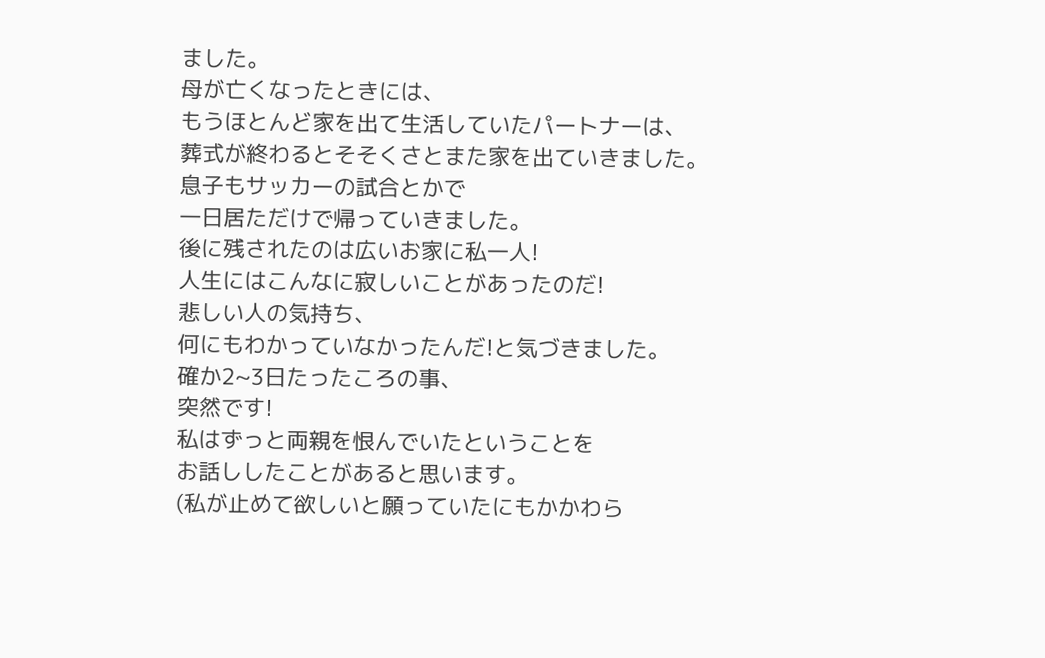ました。
母が亡くなったときには、
もうほとんど家を出て生活していたパートナーは、
葬式が終わるとそそくさとまた家を出ていきました。
息子もサッカーの試合とかで
一日居ただけで帰っていきました。
後に残されたのは広いお家に私一人!
人生にはこんなに寂しいことがあったのだ!
悲しい人の気持ち、
何にもわかっていなかったんだ!と気づきました。
確か2~3日たったころの事、
突然です!
私はずっと両親を恨んでいたということを
お話ししたことがあると思います。
(私が止めて欲しいと願っていたにもかかわら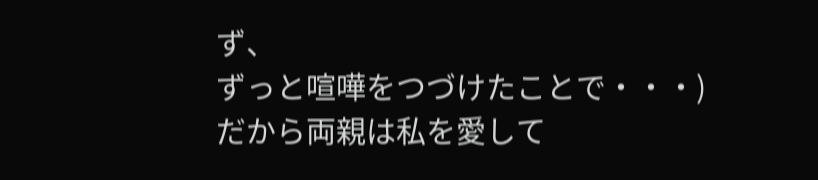ず、
ずっと喧嘩をつづけたことで・・・)
だから両親は私を愛して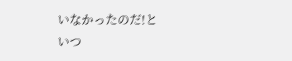いなかったのだ!と
いつ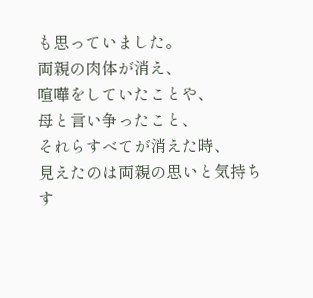も思っていました。
両親の肉体が消え、
喧嘩をしていたことや、
母と言い争ったこと、
それらすべてが消えた時、
見えたのは両親の思いと気持ち
す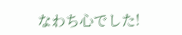なわち心でした!